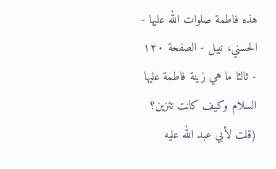هذه فاطمة صلوات الله عليها - الحسني، نبيل - الصفحة ١٢٠ - ثالثا ما هي زينة فاطمة عليها السلام وكيف كانت تتزين؟
(قلت لأبي عبد الله عليه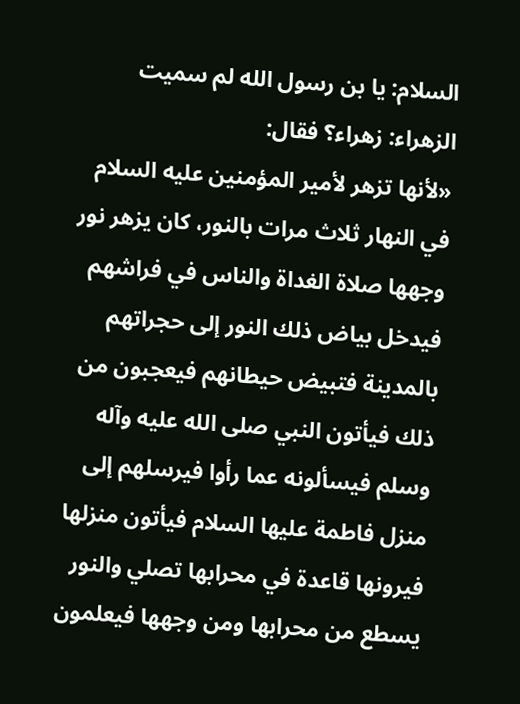السلام: يا بن رسول الله لم سميت الزهراء: زهراء؟ فقال:
«لأنها تزهر لأمير المؤمنين عليه السلام في النهار ثلاث مرات بالنور، كان يزهر نور وجهها صلاة الغداة والناس في فراشهم فيدخل بياض ذلك النور إلى حجراتهم بالمدينة فتبيض حيطانهم فيعجبون من ذلك فيأتون النبي صلى الله عليه وآله وسلم فيسألونه عما رأوا فيرسلهم إلى منزل فاطمة عليها السلام فيأتون منزلها فيرونها قاعدة في محرابها تصلي والنور يسطع من محرابها ومن وجهها فيعلمون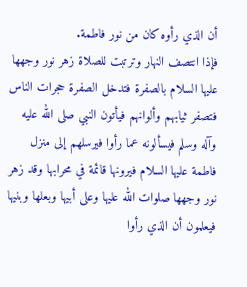أن الذي رأوه كان من نور فاطمة.
فإذا انتصف النهار وترتبت للصلاة زهر نور وجهها عليها السلام بالصفرة فتدخل الصفرة حجرات الناس فتصفر ثيابهم وألوانهم فيأتون النبي صلى الله عليه وآله وسلم فيسألونه عما رأوا فيرسلهم إلى منزل فاطمة عليها السلام فيرونها قائمة في محرابها وقد زهر نور وجهها صلوات الله عليها وعلى أبيها وبعلها وبنيها فيعلمون أن الذي رأوا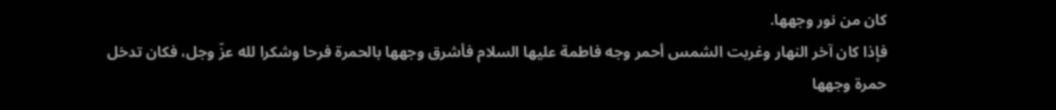كان من نور وجهها.
فإذا كان آخر النهار وغربت الشمس أحمر وجه فاطمة عليها السلام فأشرق وجهها بالحمرة فرحا وشكرا لله عزّ وجل، فكان تدخل حمرة وجهها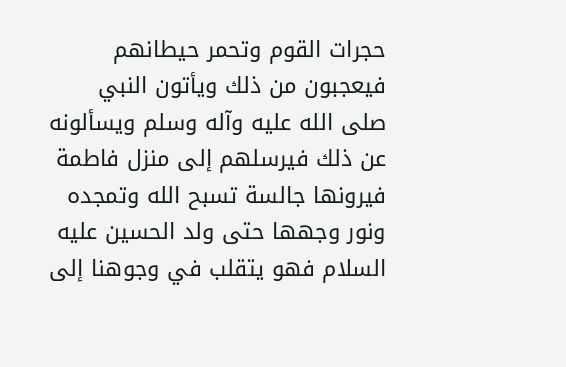حجرات القوم وتحمر حيطانهم فيعجبون من ذلك ويأتون النبي صلى الله عليه وآله وسلم ويسألونه عن ذلك فيرسلهم إلى منزل فاطمة فيرونها جالسة تسبح الله وتمجده ونور وجهها حتى ولد الحسين عليه السلام فهو يتقلب في وجوهنا إلى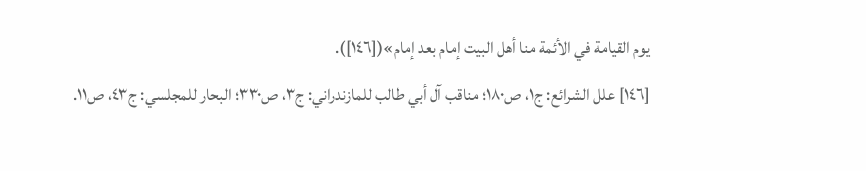يوم القيامة في الأئمة منا أهل البيت إمام بعد إمام»([١٤٦]).
[١٤٦] علل الشرائع: ج١، ص١٨٠؛ مناقب آل أبي طالب للمازندراني: ج٣، ص٣٣٠؛ البحار للمجلسي: ج٤٣، ص١١.